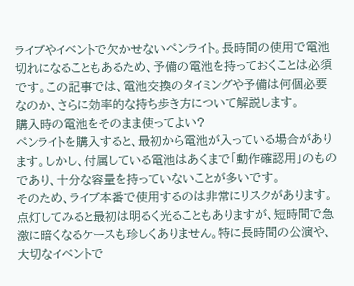ライブやイベントで欠かせないペンライト。長時間の使用で電池切れになることもあるため、予備の電池を持っておくことは必須です。この記事では、電池交換のタイミングや予備は何個必要なのか、さらに効率的な持ち歩き方について解説します。
購入時の電池をそのまま使ってよい?
ペンライトを購入すると、最初から電池が入っている場合があります。しかし、付属している電池はあくまで「動作確認用」のものであり、十分な容量を持っていないことが多いです。
そのため、ライブ本番で使用するのは非常にリスクがあります。点灯してみると最初は明るく光ることもありますが、短時間で急激に暗くなるケースも珍しくありません。特に長時間の公演や、大切なイベントで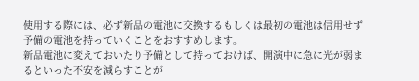使用する際には、必ず新品の電池に交換するもしくは最初の電池は信用せず予備の電池を持っていくことをおすすめします。
新品電池に変えておいたり予備として持っておけば、開演中に急に光が弱まるといった不安を減らすことが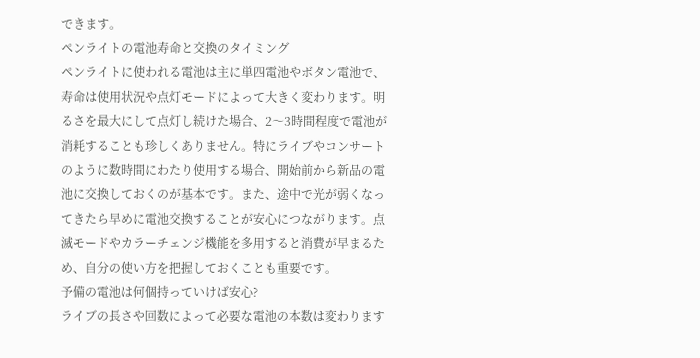できます。
ペンライトの電池寿命と交換のタイミング
ペンライトに使われる電池は主に単四電池やボタン電池で、寿命は使用状況や点灯モードによって大きく変わります。明るさを最大にして点灯し続けた場合、2〜3時間程度で電池が消耗することも珍しくありません。特にライブやコンサートのように数時間にわたり使用する場合、開始前から新品の電池に交換しておくのが基本です。また、途中で光が弱くなってきたら早めに電池交換することが安心につながります。点滅モードやカラーチェンジ機能を多用すると消費が早まるため、自分の使い方を把握しておくことも重要です。
予備の電池は何個持っていけば安心?
ライブの長さや回数によって必要な電池の本数は変わります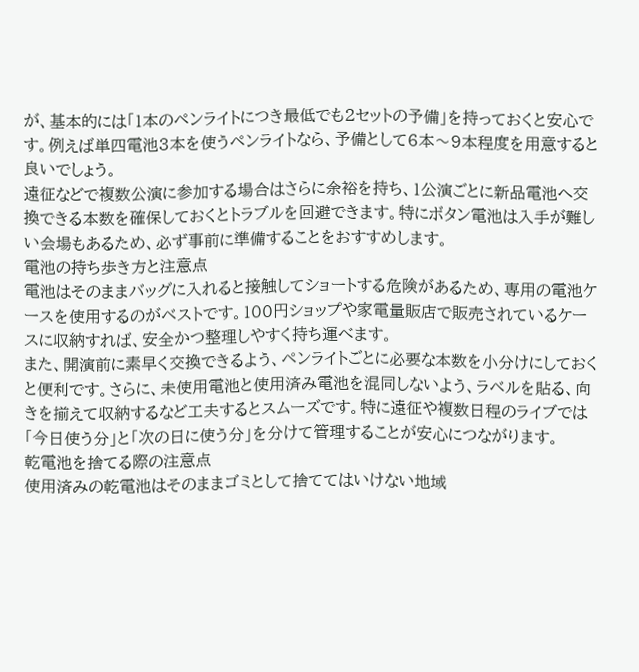が、基本的には「1本のペンライトにつき最低でも2セットの予備」を持っておくと安心です。例えば単四電池3本を使うペンライトなら、予備として6本〜9本程度を用意すると良いでしょう。
遠征などで複数公演に参加する場合はさらに余裕を持ち、1公演ごとに新品電池へ交換できる本数を確保しておくとトラブルを回避できます。特にボタン電池は入手が難しい会場もあるため、必ず事前に準備することをおすすめします。
電池の持ち歩き方と注意点
電池はそのままバッグに入れると接触してショートする危険があるため、専用の電池ケースを使用するのがベストです。100円ショップや家電量販店で販売されているケースに収納すれば、安全かつ整理しやすく持ち運べます。
また、開演前に素早く交換できるよう、ペンライトごとに必要な本数を小分けにしておくと便利です。さらに、未使用電池と使用済み電池を混同しないよう、ラベルを貼る、向きを揃えて収納するなど工夫するとスムーズです。特に遠征や複数日程のライブでは「今日使う分」と「次の日に使う分」を分けて管理することが安心につながります。
乾電池を捨てる際の注意点
使用済みの乾電池はそのままゴミとして捨ててはいけない地域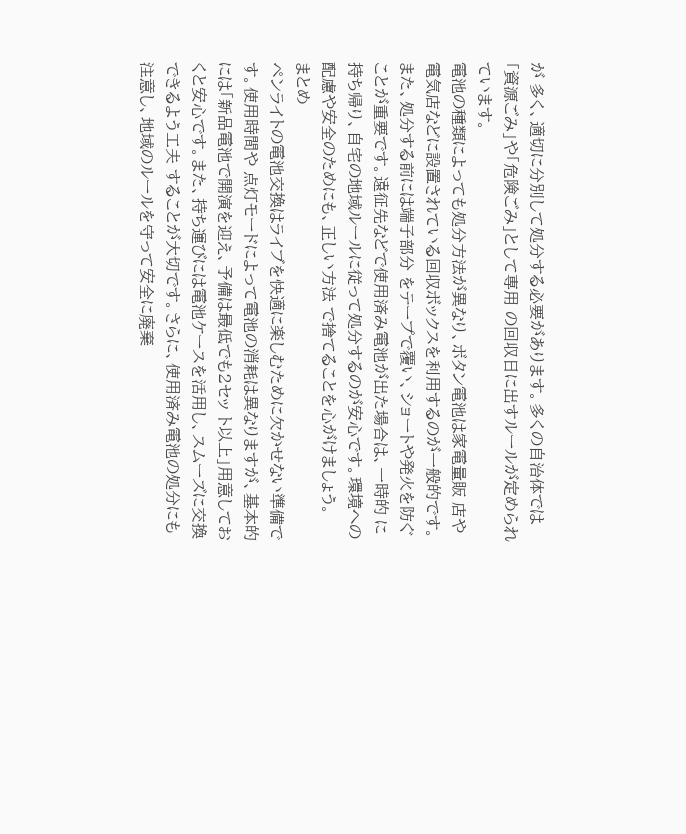が 多く、適切に分別して処分する必要があります。多くの自治体では「資源ごみ」や「危険ごみ」として専用 の回収日に出すルールが定められています。
電池の種類によっても処分方法が異なり、ボタン電池は家電量販 店や電気店などに設置されている回収ボックスを利用するのが一般的です。また、処分する前には端子部分 をテープで覆い、ショートや発火を防ぐことが重要です。遠征先などで使用済み電池が出た場合は、一時的 に持ち帰り、自宅の地域ルールに従って処分するのが安心です。環境への配慮や安全のためにも、正しい方法 で捨てることを心がけましょう。
まとめ
ペンライトの電池交換はライブを快適に楽しむために欠かせない準備です。使用時間や 点灯モードによって電池の消耗は異なりますが、基本的には「新品電池で開演を迎え、予備は最低でも2セッ ト以上」用意しておくと安心です。また、持ち運びには電池ケースを活用し、スムーズに交換できるよう工夫 することが大切です。さらに、使用済み電池の処分にも注意し、地域のルールを守って安全に廃棄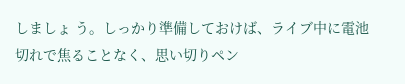しましょ う。しっかり準備しておけば、ライブ中に電池切れで焦ることなく、思い切りペン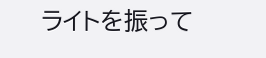ライトを振って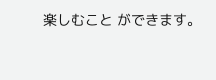楽しむこと ができます。